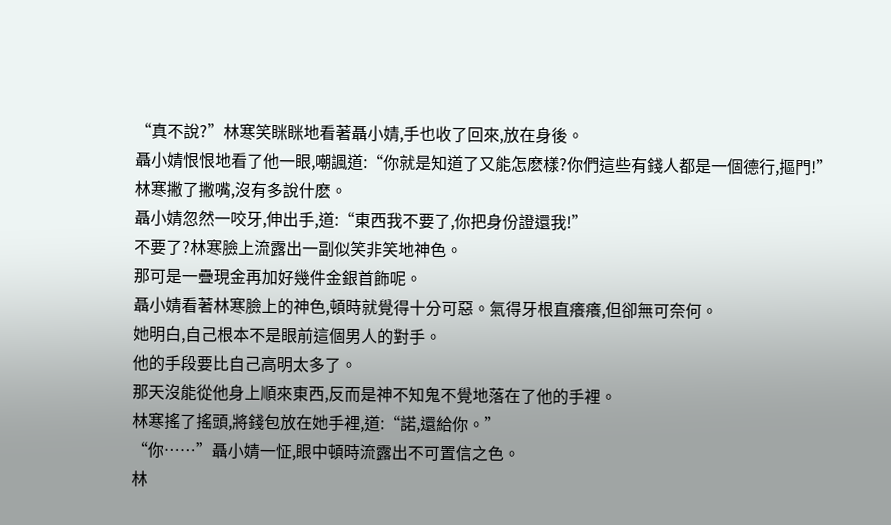“真不說?”林寒笑眯眯地看著聶小婧,手也收了回來,放在身後。
聶小婧恨恨地看了他一眼,嘲諷道:“你就是知道了又能怎麽樣?你們這些有錢人都是一個德行,摳門!”
林寒撇了撇嘴,沒有多說什麽。
聶小婧忽然一咬牙,伸出手,道:“東西我不要了,你把身份證還我!”
不要了?林寒臉上流露出一副似笑非笑地神色。
那可是一疊現金再加好幾件金銀首飾呢。
聶小婧看著林寒臉上的神色,頓時就覺得十分可惡。氣得牙根直癢癢,但卻無可奈何。
她明白,自己根本不是眼前這個男人的對手。
他的手段要比自己高明太多了。
那天沒能從他身上順來東西,反而是神不知鬼不覺地落在了他的手裡。
林寒搖了搖頭,將錢包放在她手裡,道:“諾,還給你。”
“你……”聶小婧一怔,眼中頓時流露出不可置信之色。
林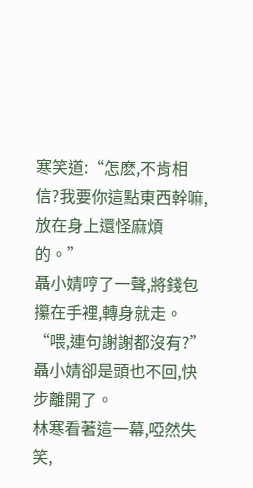寒笑道:“怎麽,不肯相信?我要你這點東西幹嘛,放在身上還怪麻煩的。”
聶小婧哼了一聲,將錢包攥在手裡,轉身就走。
“喂,連句謝謝都沒有?”
聶小婧卻是頭也不回,快步離開了。
林寒看著這一幕,啞然失笑,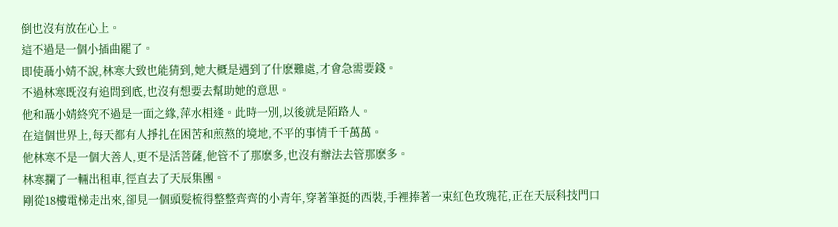倒也沒有放在心上。
這不過是一個小插曲罷了。
即使聶小婧不說,林寒大致也能猜到,她大概是遇到了什麽難處,才會急需要錢。
不過林寒既沒有追問到底,也沒有想要去幫助她的意思。
他和聶小婧終究不過是一面之緣,萍水相逢。此時一別,以後就是陌路人。
在這個世界上,每天都有人掙扎在困苦和煎熬的境地,不平的事情千千萬萬。
他林寒不是一個大善人,更不是活菩薩,他管不了那麽多,也沒有辦法去管那麽多。
林寒攔了一輛出租車,徑直去了天辰集團。
剛從18樓電梯走出來,卻見一個頭髮梳得整整齊齊的小青年,穿著筆挺的西裝,手裡捧著一束紅色玫瑰花,正在天辰科技門口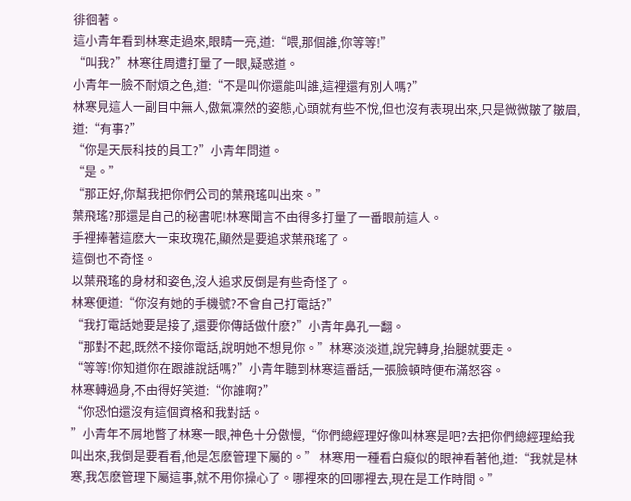徘徊著。
這小青年看到林寒走過來,眼睛一亮,道:“喂,那個誰,你等等!”
“叫我?”林寒往周遭打量了一眼,疑惑道。
小青年一臉不耐煩之色,道:“不是叫你還能叫誰,這裡還有別人嗎?”
林寒見這人一副目中無人,傲氣凜然的姿態,心頭就有些不悅,但也沒有表現出來,只是微微皺了皺眉,道:“有事?”
“你是天辰科技的員工?”小青年問道。
“是。”
“那正好,你幫我把你們公司的葉飛瑤叫出來。”
葉飛瑤?那還是自己的秘書呢!林寒聞言不由得多打量了一番眼前這人。
手裡捧著這麽大一束玫瑰花,顯然是要追求葉飛瑤了。
這倒也不奇怪。
以葉飛瑤的身材和姿色,沒人追求反倒是有些奇怪了。
林寒便道:“你沒有她的手機號?不會自己打電話?”
“我打電話她要是接了,還要你傳話做什麽?”小青年鼻孔一翻。
“那對不起,既然不接你電話,說明她不想見你。”林寒淡淡道,說完轉身,抬腿就要走。
“等等!你知道你在跟誰說話嗎?”小青年聽到林寒這番話,一張臉頓時便布滿怒容。
林寒轉過身,不由得好笑道:“你誰啊?”
“你恐怕還沒有這個資格和我對話。
”小青年不屑地瞥了林寒一眼,神色十分傲慢,“你們總經理好像叫林寒是吧?去把你們總經理給我叫出來,我倒是要看看,他是怎麽管理下屬的。” 林寒用一種看白癡似的眼神看著他,道:“我就是林寒,我怎麽管理下屬這事,就不用你操心了。哪裡來的回哪裡去,現在是工作時間。”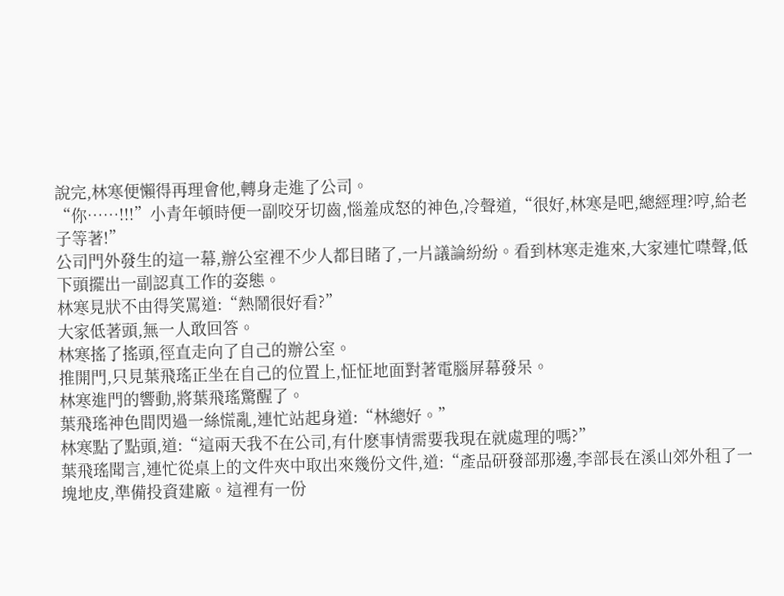說完,林寒便懶得再理會他,轉身走進了公司。
“你……!!!”小青年頓時便一副咬牙切齒,惱羞成怒的神色,冷聲道,“很好,林寒是吧,總經理?哼,給老子等著!”
公司門外發生的這一幕,辦公室裡不少人都目睹了,一片議論紛紛。看到林寒走進來,大家連忙噤聲,低下頭擺出一副認真工作的姿態。
林寒見狀不由得笑罵道:“熱鬧很好看?”
大家低著頭,無一人敢回答。
林寒搖了搖頭,徑直走向了自己的辦公室。
推開門,只見葉飛瑤正坐在自己的位置上,怔怔地面對著電腦屏幕發呆。
林寒進門的響動,將葉飛瑤驚醒了。
葉飛瑤神色間閃過一絲慌亂,連忙站起身道:“林總好。”
林寒點了點頭,道:“這兩天我不在公司,有什麽事情需要我現在就處理的嗎?”
葉飛瑤聞言,連忙從桌上的文件夾中取出來幾份文件,道:“產品研發部那邊,李部長在溪山郊外租了一塊地皮,準備投資建廠。這裡有一份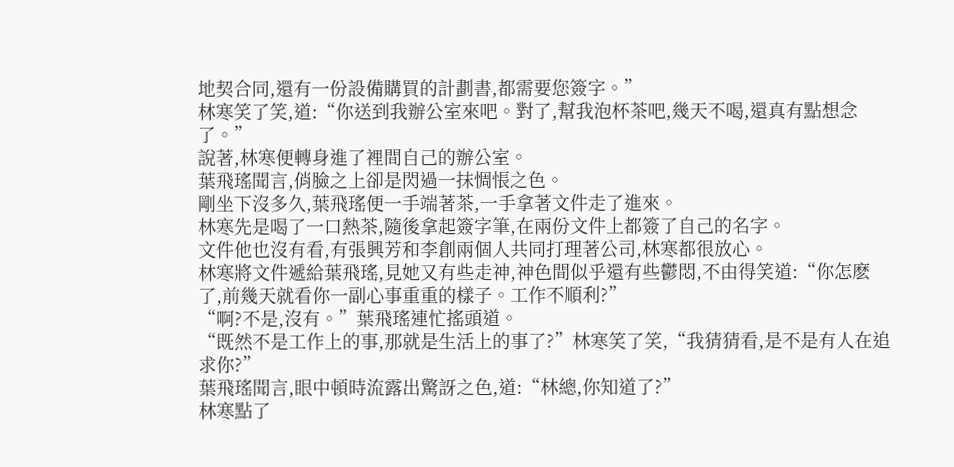地契合同,還有一份設備購買的計劃書,都需要您簽字。”
林寒笑了笑,道:“你送到我辦公室來吧。對了,幫我泡杯茶吧,幾天不喝,還真有點想念了。”
說著,林寒便轉身進了裡間自己的辦公室。
葉飛瑤聞言,俏臉之上卻是閃過一抹惆悵之色。
剛坐下沒多久,葉飛瑤便一手端著茶,一手拿著文件走了進來。
林寒先是喝了一口熱茶,隨後拿起簽字筆,在兩份文件上都簽了自己的名字。
文件他也沒有看,有張興芳和李創兩個人共同打理著公司,林寒都很放心。
林寒將文件遞給葉飛瑤,見她又有些走神,神色間似乎還有些鬱悶,不由得笑道:“你怎麽了,前幾天就看你一副心事重重的樣子。工作不順利?”
“啊?不是,沒有。”葉飛瑤連忙搖頭道。
“既然不是工作上的事,那就是生活上的事了?”林寒笑了笑,“我猜猜看,是不是有人在追求你?”
葉飛瑤聞言,眼中頓時流露出驚訝之色,道:“林總,你知道了?”
林寒點了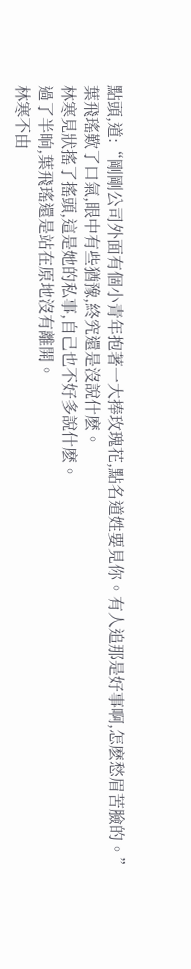點頭,道:“剛剛公司外面有個小青年抱著一大捧玫瑰花,點名道姓要見你。有人追那是好事啊,怎麽愁眉苦臉的。”
葉飛瑤歎了口氣,眼中有些猶豫,終究還是沒說什麽。
林寒見狀搖了搖頭,這是她的私事,自己也不好多說什麽。
過了半晌,葉飛瑤還是站在原地沒有離開。
林寒不由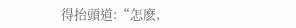得抬頭道:“怎麽,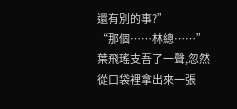還有別的事?”
“那個……林總……”葉飛瑤支吾了一聲,忽然從口袋裡拿出來一張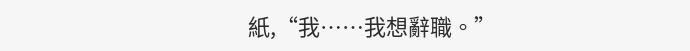紙,“我……我想辭職。”